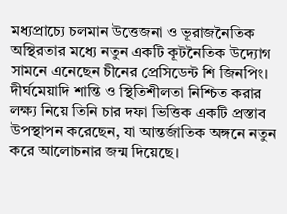মধ্যপ্রাচ্যে চলমান উত্তেজনা ও ভূরাজনৈতিক অস্থিরতার মধ্যে নতুন একটি কূটনৈতিক উদ্যোগ সামনে এনেছেন চীনের প্রেসিডেন্ট শি জিনপিং। দীর্ঘমেয়াদি শান্তি ও স্থিতিশীলতা নিশ্চিত করার লক্ষ্য নিয়ে তিনি চার দফা ভিত্তিক একটি প্রস্তাব উপস্থাপন করেছেন, যা আন্তর্জাতিক অঙ্গনে নতুন করে আলোচনার জন্ম দিয়েছে।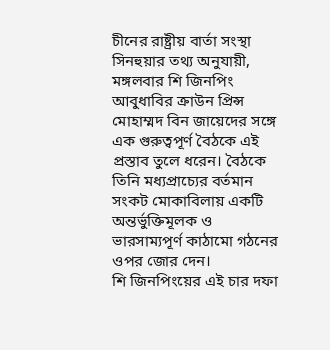চীনের রাষ্ট্রীয় বার্তা সংস্থা সিনহুয়ার তথ্য অনুযায়ী, মঙ্গলবার শি জিনপিং আবুধাবির ক্রাউন প্রিন্স মোহাম্মদ বিন জায়েদের সঙ্গে এক গুরুত্বপূর্ণ বৈঠকে এই প্রস্তাব তুলে ধরেন। বৈঠকে তিনি মধ্যপ্রাচ্যের বর্তমান সংকট মোকাবিলায় একটি অন্তর্ভুক্তিমূলক ও ভারসাম্যপূর্ণ কাঠামো গঠনের ওপর জোর দেন।
শি জিনপিংয়ের এই চার দফা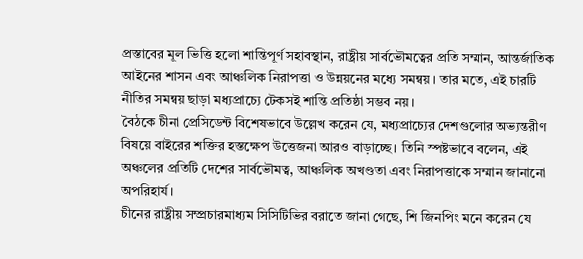প্রস্তাবের মূল ভিত্তি হলো শান্তিপূর্ণ সহাবস্থান, রাষ্ট্রীয় সার্বভৌমত্বের প্রতি সম্মান, আন্তর্জাতিক আইনের শাসন এবং আঞ্চলিক নিরাপত্তা ও উন্নয়নের মধ্যে সমন্বয়। তার মতে, এই চারটি নীতির সমন্বয় ছাড়া মধ্যপ্রাচ্যে টেকসই শান্তি প্রতিষ্ঠা সম্ভব নয়।
বৈঠকে চীনা প্রেসিডেন্ট বিশেষভাবে উল্লেখ করেন যে, মধ্যপ্রাচ্যের দেশগুলোর অভ্যন্তরীণ বিষয়ে বাইরের শক্তির হস্তক্ষেপ উত্তেজনা আরও বাড়াচ্ছে। তিনি স্পষ্টভাবে বলেন, এই অঞ্চলের প্রতিটি দেশের সার্বভৌমত্ব, আঞ্চলিক অখণ্ডতা এবং নিরাপত্তাকে সম্মান জানানো অপরিহার্য।
চীনের রাষ্ট্রীয় সম্প্রচারমাধ্যম সিসিটিভির বরাতে জানা গেছে, শি জিনপিং মনে করেন যে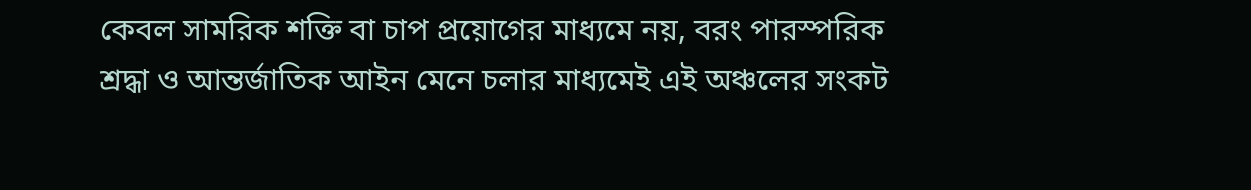কেবল সামরিক শক্তি বা চাপ প্রয়োগের মাধ্যমে নয়, বরং পারস্পরিক শ্রদ্ধা ও আন্তর্জাতিক আইন মেনে চলার মাধ্যমেই এই অঞ্চলের সংকট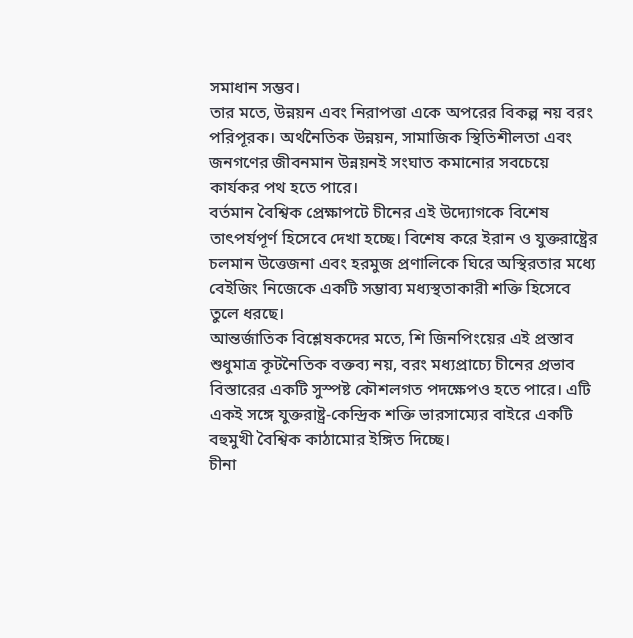সমাধান সম্ভব।
তার মতে, উন্নয়ন এবং নিরাপত্তা একে অপরের বিকল্প নয় বরং পরিপূরক। অর্থনৈতিক উন্নয়ন, সামাজিক স্থিতিশীলতা এবং জনগণের জীবনমান উন্নয়নই সংঘাত কমানোর সবচেয়ে কার্যকর পথ হতে পারে।
বর্তমান বৈশ্বিক প্রেক্ষাপটে চীনের এই উদ্যোগকে বিশেষ তাৎপর্যপূর্ণ হিসেবে দেখা হচ্ছে। বিশেষ করে ইরান ও যুক্তরাষ্ট্রের চলমান উত্তেজনা এবং হরমুজ প্রণালিকে ঘিরে অস্থিরতার মধ্যে বেইজিং নিজেকে একটি সম্ভাব্য মধ্যস্থতাকারী শক্তি হিসেবে তুলে ধরছে।
আন্তর্জাতিক বিশ্লেষকদের মতে, শি জিনপিংয়ের এই প্রস্তাব শুধুমাত্র কূটনৈতিক বক্তব্য নয়, বরং মধ্যপ্রাচ্যে চীনের প্রভাব বিস্তারের একটি সুস্পষ্ট কৌশলগত পদক্ষেপও হতে পারে। এটি একই সঙ্গে যুক্তরাষ্ট্র-কেন্দ্রিক শক্তি ভারসাম্যের বাইরে একটি বহুমুখী বৈশ্বিক কাঠামোর ইঙ্গিত দিচ্ছে।
চীনা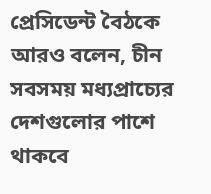প্রেসিডেন্ট বৈঠকে আরও বলেন, চীন সবসময় মধ্যপ্রাচ্যের দেশগুলোর পাশে থাকবে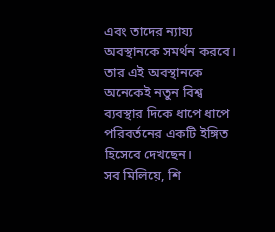এবং তাদের ন্যায্য অবস্থানকে সমর্থন করবে। তার এই অবস্থানকে অনেকেই নতুন বিশ্ব ব্যবস্থার দিকে ধাপে ধাপে পরিবর্তনের একটি ইঙ্গিত হিসেবে দেখছেন।
সব মিলিয়ে, শি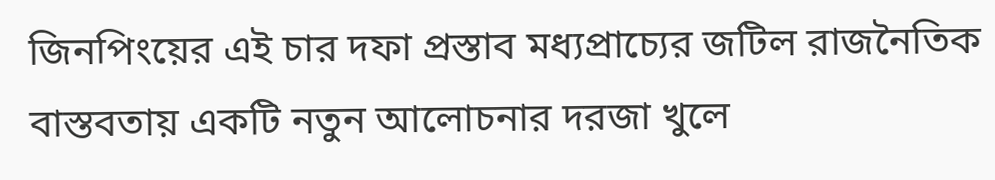জিনপিংয়ের এই চার দফা প্রস্তাব মধ্যপ্রাচ্যের জটিল রাজনৈতিক বাস্তবতায় একটি নতুন আলোচনার দরজা খুলে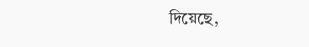দিয়েছে,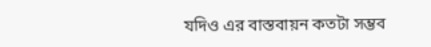যদিও এর বাস্তবায়ন কতটা সম্ভব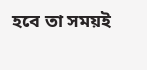হবে তা সময়ই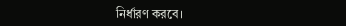নির্ধারণ করবে।